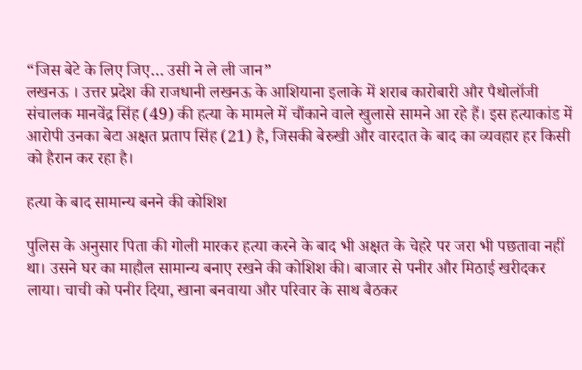“जिस बेटे के लिए जिए… उसी ने ले ली जान”
लखनऊ । उत्तर प्रदेश की राजधानी लखनऊ के आशियाना इलाके में शराब कारोबारी और पैथोलॉजी संचालक मानवेंद्र सिंह (49) की हत्या के मामले में चौंकाने वाले खुलासे सामने आ रहे हैं। इस हत्याकांड में आरोपी उनका बेटा अक्षत प्रताप सिंह (21) है, जिसकी बेरुखी और वारदात के बाद का व्यवहार हर किसी को हैरान कर रहा है।

हत्या के बाद सामान्य बनने की कोशिश

पुलिस के अनुसार पिता की गोली मारकर हत्या करने के बाद भी अक्षत के चेहरे पर जरा भी पछतावा नहीं था। उसने घर का माहौल सामान्य बनाए रखने की कोशिश की। बाजार से पनीर और मिठाई खरीदकर लाया। चाची को पनीर दिया, खाना बनवाया और परिवार के साथ बैठकर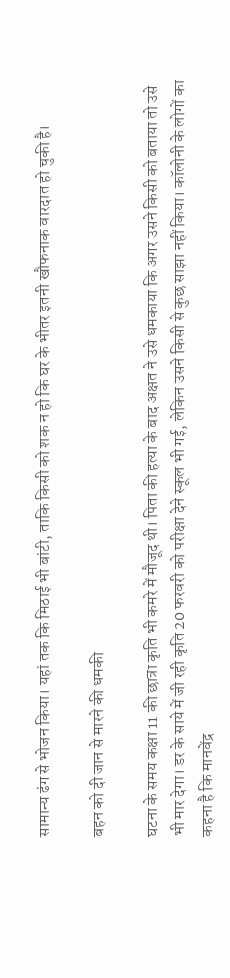सामान्य ढंग से भोजन किया। यहां तक कि मिठाई भी बांटी, ताकि किसी को शक न हो कि घर के भीतर इतनी खौफनाक वारदात हो चुकी है।

बहन को दी जान से मारने की धमकी

घटना के समय कक्षा 11 की छात्रा कृति भी कमरे में मौजूद थी। पिता की हत्या के बाद अक्षत ने उसे धमकाया कि अगर उसने किसी को बताया तो उसे भी मार देगा। डर के साये में जी रही कृति 20 फरवरी को परीक्षा देने स्कूल भी गई, लेकिन उसने किसी से कुछ साझा नहीं किया। कॉलोनी के लोगों का कहना है कि मानवेंद्र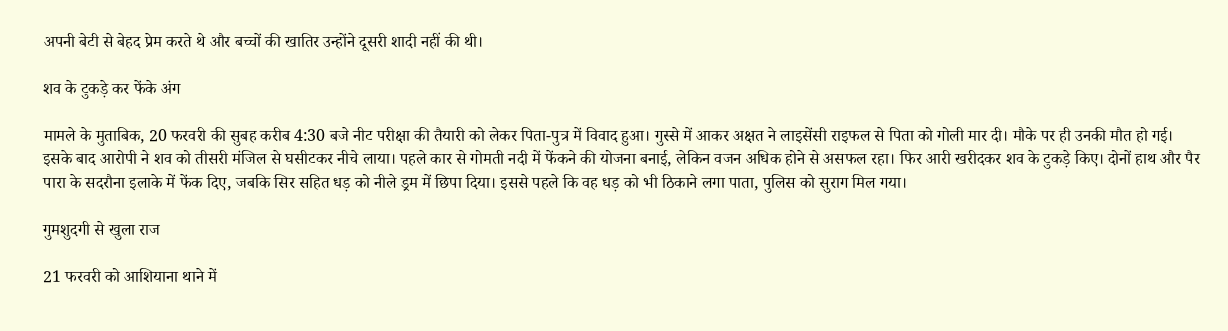अपनी बेटी से बेहद प्रेम करते थे और बच्चों की खातिर उन्होंने दूसरी शादी नहीं की थी।

शव के टुकड़े कर फेंके अंग

मामले के मुताबिक, 20 फरवरी की सुबह करीब 4:30 बजे नीट परीक्षा की तैयारी को लेकर पिता-पुत्र में विवाद हुआ। गुस्से में आकर अक्षत ने लाइसेंसी राइफल से पिता को गोली मार दी। मौके पर ही उनकी मौत हो गई।
इसके बाद आरोपी ने शव को तीसरी मंजिल से घसीटकर नीचे लाया। पहले कार से गोमती नदी में फेंकने की योजना बनाई, लेकिन वजन अधिक होने से असफल रहा। फिर आरी खरीदकर शव के टुकड़े किए। दोनों हाथ और पैर पारा के सदरौना इलाके में फेंक दिए, जबकि सिर सहित धड़ को नीले ड्रम में छिपा दिया। इससे पहले कि वह धड़ को भी ठिकाने लगा पाता, पुलिस को सुराग मिल गया।

गुमशुदगी से खुला राज

21 फरवरी को आशियाना थाने में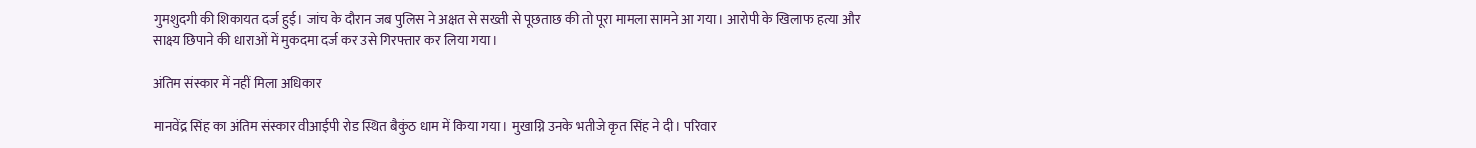गुमशुदगी की शिकायत दर्ज हुई। जांच के दौरान जब पुलिस ने अक्षत से सख्ती से पूछताछ की तो पूरा मामला सामने आ गया। आरोपी के खिलाफ हत्या और साक्ष्य छिपाने की धाराओं में मुकदमा दर्ज कर उसे गिरफ्तार कर लिया गया।

अंतिम संस्कार में नहीं मिला अधिकार

मानवेंद्र सिंह का अंतिम संस्कार वीआईपी रोड स्थित बैकुंठ धाम में किया गया। मुखाग्नि उनके भतीजे कृत सिंह ने दी। परिवार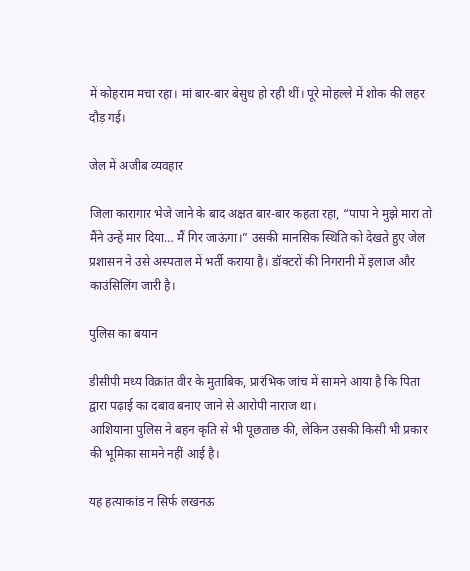में कोहराम मचा रहा। मां बार-बार बेसुध हो रही थीं। पूरे मोहल्ले में शोक की लहर दौड़ गई।

जेल में अजीब व्यवहार

जिला कारागार भेजे जाने के बाद अक्षत बार-बार कहता रहा, “पापा ने मुझे मारा तो मैंने उन्हें मार दिया… मैं गिर जाऊंगा।” उसकी मानसिक स्थिति को देखते हुए जेल प्रशासन ने उसे अस्पताल में भर्ती कराया है। डॉक्टरों की निगरानी में इलाज और काउंसिलिंग जारी है।

पुलिस का बयान

डीसीपी मध्य विक्रांत वीर के मुताबिक, प्रारंभिक जांच में सामने आया है कि पिता द्वारा पढ़ाई का दबाव बनाए जाने से आरोपी नाराज था।
आशियाना पुलिस ने बहन कृति से भी पूछताछ की, लेकिन उसकी किसी भी प्रकार की भूमिका सामने नहीं आई है।

यह हत्याकांड न सिर्फ लखनऊ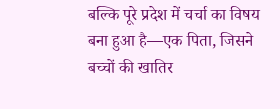बल्कि पूरे प्रदेश में चर्चा का विषय बना हुआ है—एक पिता, जिसने बच्चों की खातिर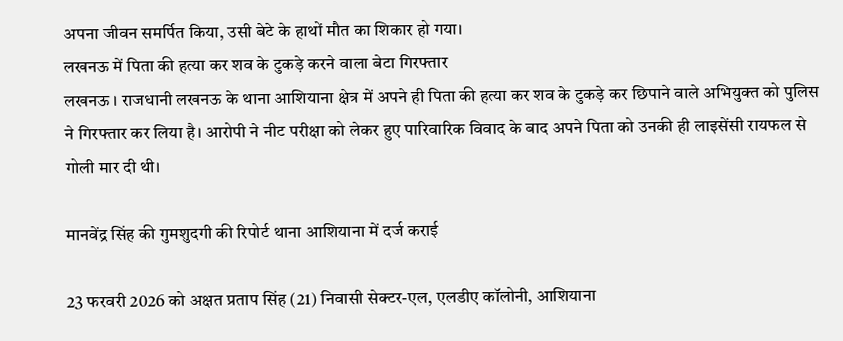अपना जीवन समर्पित किया, उसी बेटे के हाथों मौत का शिकार हो गया।
लखनऊ में पिता की हत्या कर शव के टुकड़े करने वाला बेटा गिरफ्तार
लखनऊ । राजधानी लखनऊ के थाना आशियाना क्षेत्र में अपने ही पिता की हत्या कर शव के टुकड़े कर छिपाने वाले अभियुक्त को पुलिस ने गिरफ्तार कर लिया है। आरोपी ने नीट परीक्षा को लेकर हुए पारिवारिक विवाद के बाद अपने पिता को उनकी ही लाइसेंसी रायफल से गोली मार दी थी।

मानवेंद्र सिंह की गुमशुदगी की रिपोर्ट थाना आशियाना में दर्ज कराई

23 फरवरी 2026 को अक्षत प्रताप सिंह (21) निवासी सेक्टर-एल, एलडीए कॉलोनी, आशियाना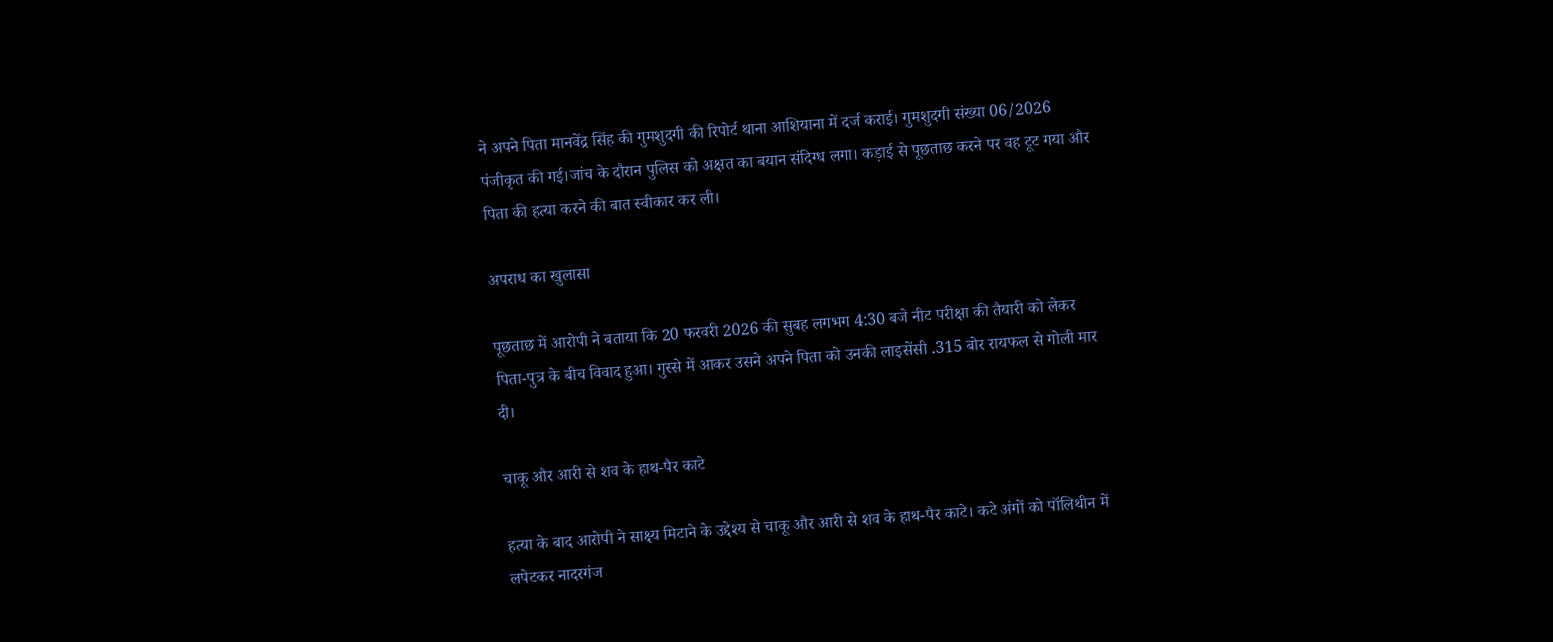ने अपने पिता मानवेंद्र सिंह की गुमशुदगी की रिपोर्ट थाना आशियाना में दर्ज कराई। गुमशुदगी संख्या 06/2026 पंजीकृत की गई।जांच के दौरान पुलिस को अक्षत का बयान संदिग्ध लगा। कड़ाई से पूछताछ करने पर वह टूट गया और पिता की हत्या करने की बात स्वीकार कर ली।

अपराध का खुलासा

पूछताछ में आरोपी ने बताया कि 20 फरवरी 2026 की सुबह लगभग 4:30 बजे नीट परीक्षा की तैयारी को लेकर पिता-पुत्र के बीच विवाद हुआ। गुस्से में आकर उसने अपने पिता को उनकी लाइसेंसी .315 बोर रायफल से गोली मार दी।

चाकू और आरी से शव के हाथ-पैर काटे

हत्या के बाद आरोपी ने साक्ष्य मिटाने के उद्देश्य से चाकू और आरी से शव के हाथ-पैर काटे। कटे अंगों को पॉलिथीन में लपेटकर नादरगंज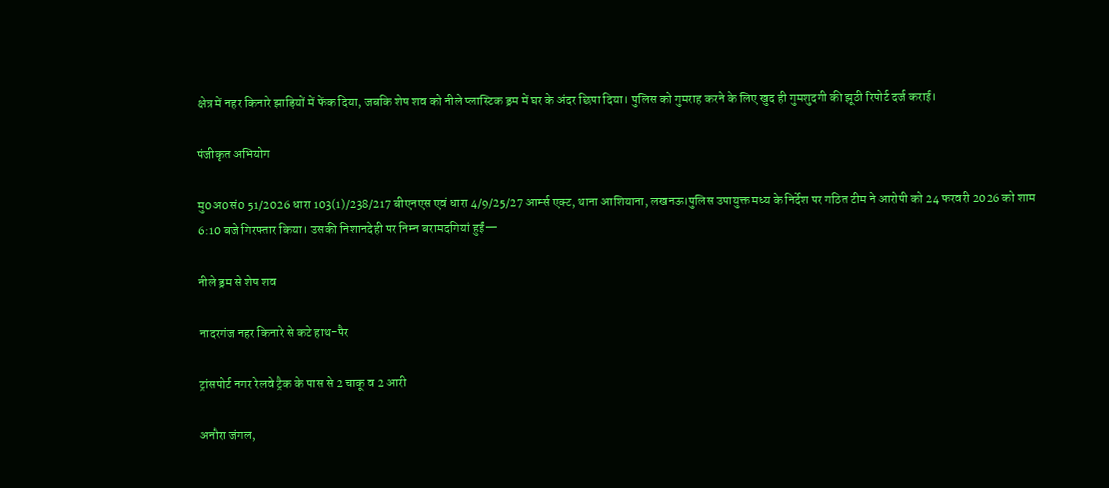क्षेत्र में नहर किनारे झाड़ियों में फेंक दिया, जबकि शेष शव को नीले प्लास्टिक ड्रम में घर के अंदर छिपा दिया। पुलिस को गुमराह करने के लिए खुद ही गुमशुदगी की झूठी रिपोर्ट दर्ज कराई।

पंजीकृत अभियोग

मु0अ0सं0 51/2026 धारा 103(1)/238/217 बीएनएस एवं धारा 4/9/25/27 आर्म्स एक्ट, थाना आशियाना, लखनऊ।पुलिस उपायुक्त मध्य के निर्देश पर गठित टीम ने आरोपी को 24 फरवरी 2026 को शाम 6:10 बजे गिरफ्तार किया। उसकी निशानदेही पर निम्न बरामदगियां हुईं—

नीले ड्रम से शेष शव

नादरगंज नहर किनारे से कटे हाथ-पैर

ट्रांसपोर्ट नगर रेलवे ट्रैक के पास से 2 चाकू व 2 आरी

अनौरा जंगल,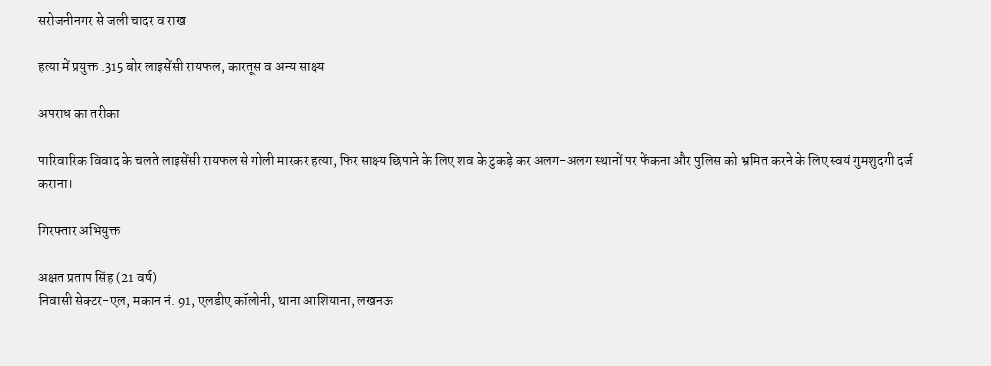सरोजनीनगर से जली चादर व राख

हत्या में प्रयुक्त .315 बोर लाइसेंसी रायफल, कारतूस व अन्य साक्ष्य

अपराध का तरीका

पारिवारिक विवाद के चलते लाइसेंसी रायफल से गोली मारकर हत्या, फिर साक्ष्य छिपाने के लिए शव के टुकड़े कर अलग-अलग स्थानों पर फेंकना और पुलिस को भ्रमित करने के लिए स्वयं गुमशुदगी दर्ज कराना।

गिरफ्तार अभियुक्त

अक्षत प्रताप सिंह (21 वर्ष)
निवासी सेक्टर-एल, मकान नं. 91, एलडीए कॉलोनी, थाना आशियाना, लखनऊ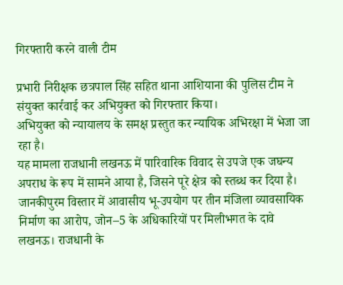गिरफ्तारी करने वाली टीम

प्रभारी निरीक्षक छत्रपाल सिंह सहित थाना आशियाना की पुलिस टीम ने संयुक्त कार्रवाई कर अभियुक्त को गिरफ्तार किया।
अभियुक्त को न्यायालय के समक्ष प्रस्तुत कर न्यायिक अभिरक्षा में भेजा जा रहा है।
यह मामला राजधानी लखनऊ में पारिवारिक विवाद से उपजे एक जघन्य अपराध के रूप में सामने आया है, जिसने पूरे क्षेत्र को स्तब्ध कर दिया है।
जानकीपुरम विस्तार में आवासीय भू-उपयोग पर तीन मंजिला व्यावसायिक निर्माण का आरोप, जोन–5 के अधिकारियों पर मिलीभगत के दावे
लखनऊ। राजधानी के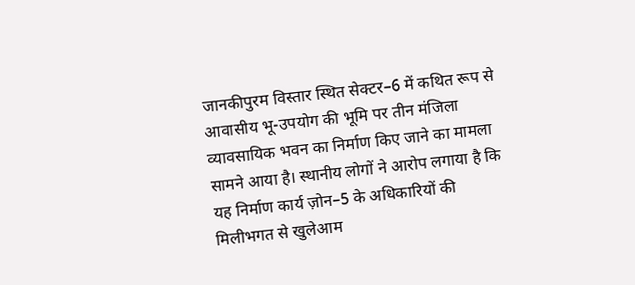जानकीपुरम विस्तार स्थित सेक्टर–6 में कथित रूप से आवासीय भू-उपयोग की भूमि पर तीन मंजिला व्यावसायिक भवन का निर्माण किए जाने का मामला सामने आया है। स्थानीय लोगों ने आरोप लगाया है कि यह निर्माण कार्य ज़ोन–5 के अधिकारियों की मिलीभगत से खुलेआम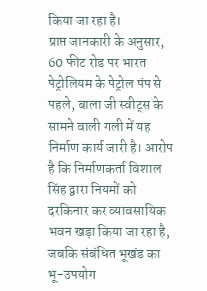किया जा रहा है।
प्राप्त जानकारी के अनुसार, 60 फीट रोड पर भारत पेट्रोलियम के पेट्रोल पंप से पहले, बाला जी स्वीट्स के सामने वाली गली में यह निर्माण कार्य जारी है। आरोप है कि निर्माणकर्ता विशाल सिंह द्वारा नियमों को दरकिनार कर व्यावसायिक भवन खड़ा किया जा रहा है, जबकि संबंधित भूखंड का भू-उपयोग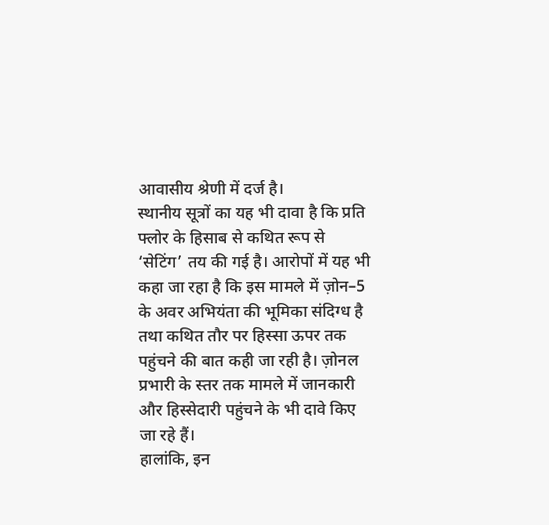आवासीय श्रेणी में दर्ज है।
स्थानीय सूत्रों का यह भी दावा है कि प्रति फ्लोर के हिसाब से कथित रूप से ‘सेटिंग’ तय की गई है। आरोपों में यह भी कहा जा रहा है कि इस मामले में ज़ोन–5 के अवर अभियंता की भूमिका संदिग्ध है तथा कथित तौर पर हिस्सा ऊपर तक पहुंचने की बात कही जा रही है। ज़ोनल प्रभारी के स्तर तक मामले में जानकारी और हिस्सेदारी पहुंचने के भी दावे किए जा रहे हैं।
हालांकि, इन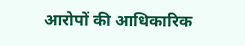आरोपों की आधिकारिक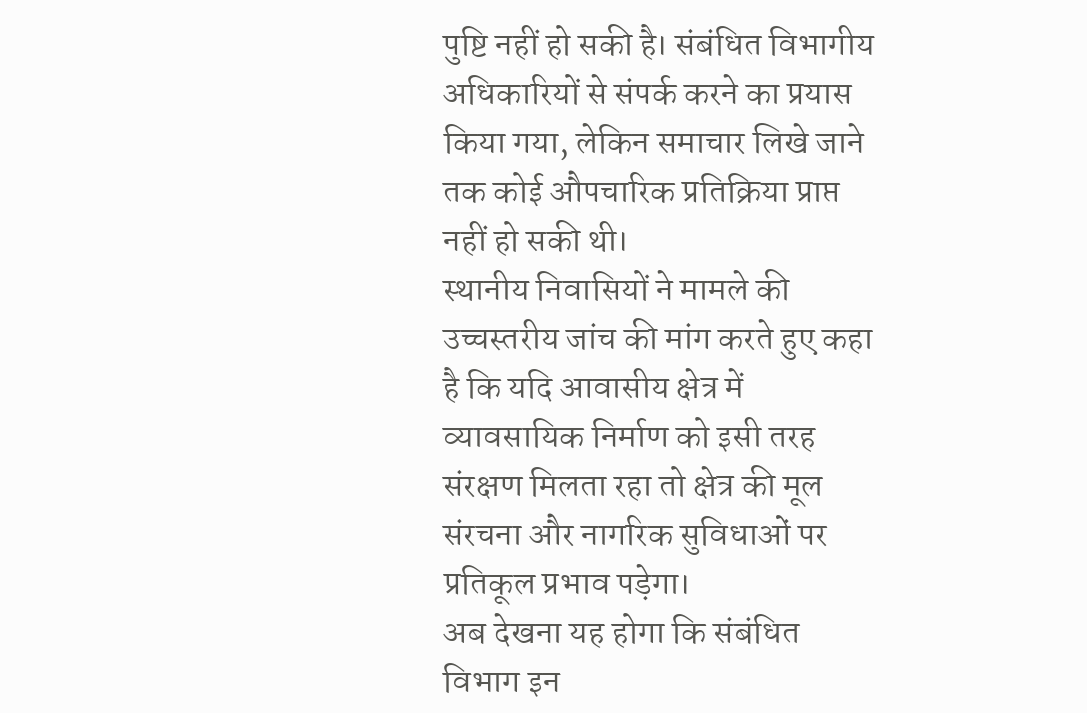पुष्टि नहीं हो सकी है। संबंधित विभागीय अधिकारियों से संपर्क करने का प्रयास किया गया, लेकिन समाचार लिखे जाने तक कोई औपचारिक प्रतिक्रिया प्राप्त नहीं हो सकी थी।
स्थानीय निवासियों ने मामले की उच्चस्तरीय जांच की मांग करते हुए कहा है कि यदि आवासीय क्षेत्र में व्यावसायिक निर्माण को इसी तरह संरक्षण मिलता रहा तो क्षेत्र की मूल संरचना और नागरिक सुविधाओं पर प्रतिकूल प्रभाव पड़ेगा।
अब देखना यह होगा कि संबंधित विभाग इन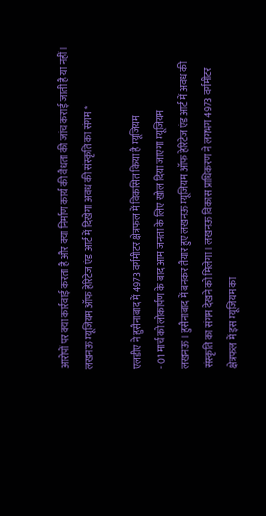आरोपों पर क्या कार्रवाई करता है और क्या निर्माण कार्य की वैधता की जांच कराई जाती है या नहीं।
लखनऊ म्यूजियम ऑफ हेरिटेज एंड आर्ट में दिखेगा अवध की संस्कृति का संगम *

एलडीए ने हुसैनाबाद में 4973 वर्गमीटर क्षेत्रफल में विकसित किया है म्यूजियम
- 01 मार्च को लोकार्पण के बाद आम जनता के लिए खोल दिया जाएगा म्यूजियम
लखनऊ । हुसैनाबाद में बनकर तैयार हुए लखनऊ म्यूजियम ऑफ हेरिटेज एंड आर्ट में अवध की संस्कृति का संगम देखने को मिलेगा। लखनऊ विकास प्राधिकरण ने लगभग 4973 वर्गमीटर क्षेत्रफल में इस म्यूजियम का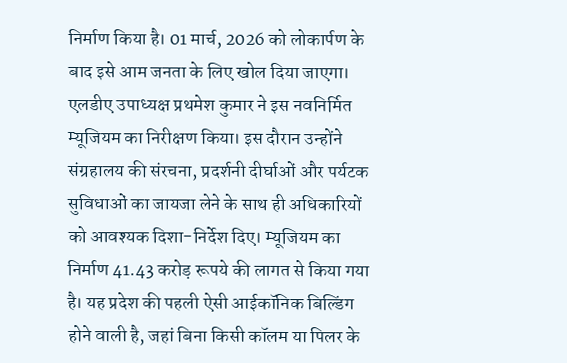निर्माण किया है। 01 मार्च, 2026 को लोकार्पण के बाद इसे आम जनता के लिए खोल दिया जाएगा।  एलडीए उपाध्यक्ष प्रथमेश कुमार ने इस नवनिर्मित म्यूजियम का निरीक्षण किया। इस दौरान उन्होंने संग्रहालय की संरचना, प्रदर्शनी दीर्घाओं और पर्यटक सुविधाओं का जायजा लेने के साथ ही अधिकारियों को आवश्यक दिशा-निर्देश दिए। म्यूजियम का निर्माण 41.43 करोड़ रूपये की लागत से किया गया है। यह प्रदेश की पहली ऐसी आईकॉनिक बिल्डिंग होने वाली है, जहां बिना किसी कॉलम या पिलर के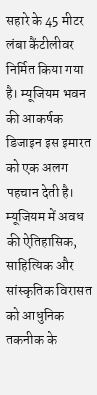सहारे के 45 मीटर लंबा कैंटीलीवर निर्मित किया गया है। म्यूजियम भवन की आकर्षक डिजाइन इस इमारत को एक अलग पहचान देती है।
म्यूजियम में अवध की ऐतिहासिक, साहित्यिक और सांस्कृतिक विरासत को आधुनिक तकनीक के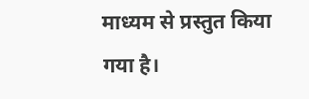माध्यम से प्रस्तुत किया गया है।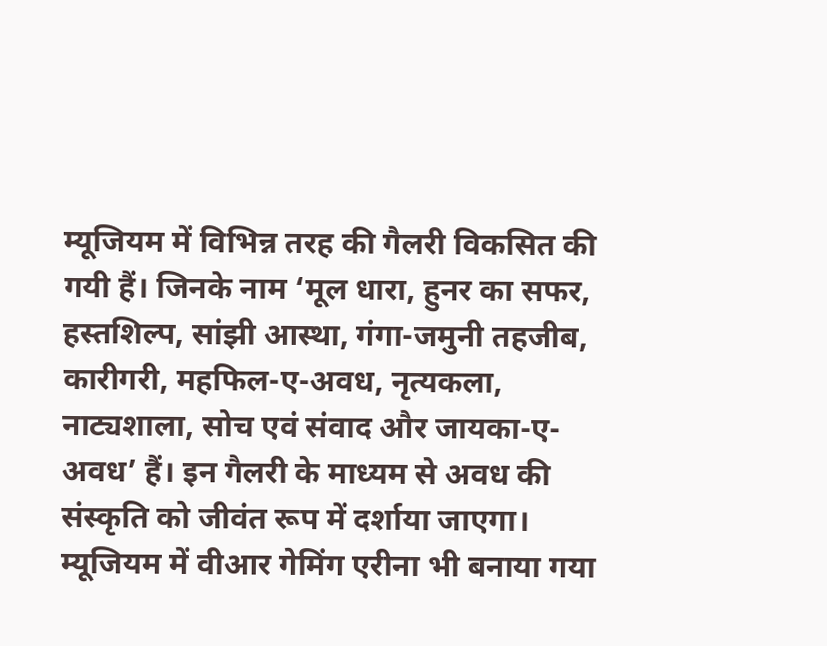म्यूजियम में विभिन्न तरह की गैलरी विकसित की गयी हैं। जिनके नाम ‘मूल धारा, हुनर का सफर, हस्तशिल्प, सांझी आस्था, गंगा-जमुनी तहजीब, कारीगरी, महफिल-ए-अवध, नृत्यकला, नाट्यशाला, सोच एवं संवाद और जायका-ए-अवध’ हैं। इन गैलरी के माध्यम से अवध की संस्कृति को जीवंत रूप में दर्शाया जाएगा। म्यूजियम में वीआर गेमिंग एरीना भी बनाया गया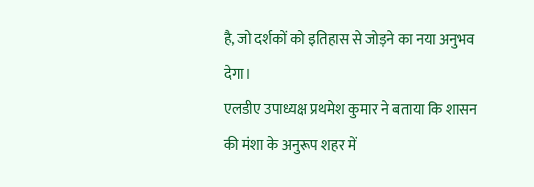है, जो दर्शकों को इतिहास से जोड़ने का नया अनुभव देगा।
एलडीए उपाध्यक्ष प्रथमेश कुमार ने बताया कि शासन की मंशा के अनुरूप शहर में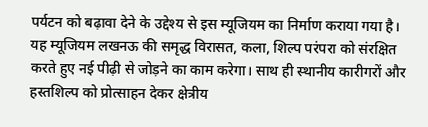पर्यटन को बढ़ावा देने के उद्देश्य से इस म्यूजियम का निर्माण कराया गया है। यह म्यूजियम लखनऊ की समृद्ध विरासत, कला, शिल्प परंपरा को संरक्षित करते हुए नई पीढ़ी से जोड़ने का काम करेगा। साथ ही स्थानीय कारीगरों और हस्तशिल्प को प्रोत्साहन देकर क्षेत्रीय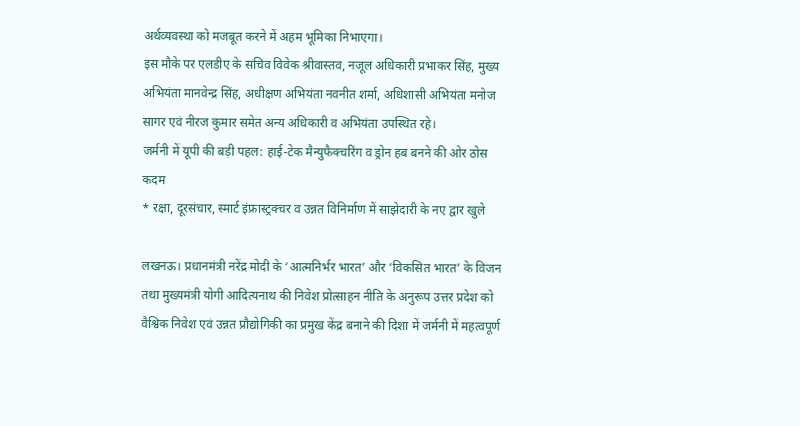अर्थव्यवस्था को मजबूत करने में अहम भूमिका निभाएगा।
इस मौके पर एलडीए के सचिव विवेक श्रीवास्तव, नजूल अधिकारी प्रभाकर सिंह, मुख्य अभियंता मानवेन्द्र सिंह, अधीक्षण अभियंता नवनीत शर्मा, अधिशासी अभियंता मनोज सागर एवं नीरज कुमार समेत अन्य अधिकारी व अभियंता उपस्थित रहे।
जर्मनी में यूपी की बड़ी पहल: हाई-टेक मैन्युफैक्चरिंग व ड्रोन हब बनने की ओर ठोस कदम
* रक्षा, दूरसंचार, स्मार्ट इंफ्रास्ट्रक्चर व उन्नत विनिर्माण में साझेदारी के नए द्वार खुले

लखनऊ। प्रधानमंत्री नरेंद्र मोदी के ‘आत्मनिर्भर भारत’ और ‘विकसित भारत’ के विजन तथा मुख्यमंत्री योगी आदित्यनाथ की निवेश प्रोत्साहन नीति के अनुरूप उत्तर प्रदेश को वैश्विक निवेश एवं उन्नत प्रौद्योगिकी का प्रमुख केंद्र बनाने की दिशा में जर्मनी में महत्वपूर्ण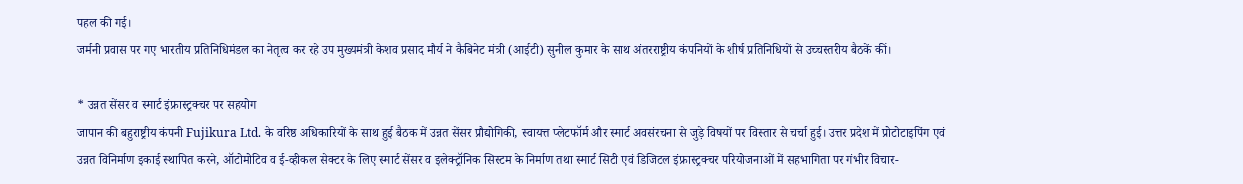पहल की गई।
जर्मनी प्रवास पर गए भारतीय प्रतिनिधिमंडल का नेतृत्व कर रहे उप मुख्यमंत्री केशव प्रसाद मौर्य ने कैबिनेट मंत्री (आईटी) सुनील कुमार के साथ अंतरराष्ट्रीय कंपनियों के शीर्ष प्रतिनिधियों से उच्चस्तरीय बैठकें कीं।

* उन्नत सेंसर व स्मार्ट इंफ्रास्ट्रक्चर पर सहयोग
जापान की बहुराष्ट्रीय कंपनी Fujikura Ltd. के वरिष्ठ अधिकारियों के साथ हुई बैठक में उन्नत सेंसर प्रौद्योगिकी, स्वायत्त प्लेटफॉर्म और स्मार्ट अवसंरचना से जुड़े विषयों पर विस्तार से चर्चा हुई। उत्तर प्रदेश में प्रोटोटाइपिंग एवं उन्नत विनिर्माण इकाई स्थापित करने, ऑटोमोटिव व ई-व्हीकल सेक्टर के लिए स्मार्ट सेंसर व इलेक्ट्रॉनिक सिस्टम के निर्माण तथा स्मार्ट सिटी एवं डिजिटल इंफ्रास्ट्रक्चर परियोजनाओं में सहभागिता पर गंभीर विचार-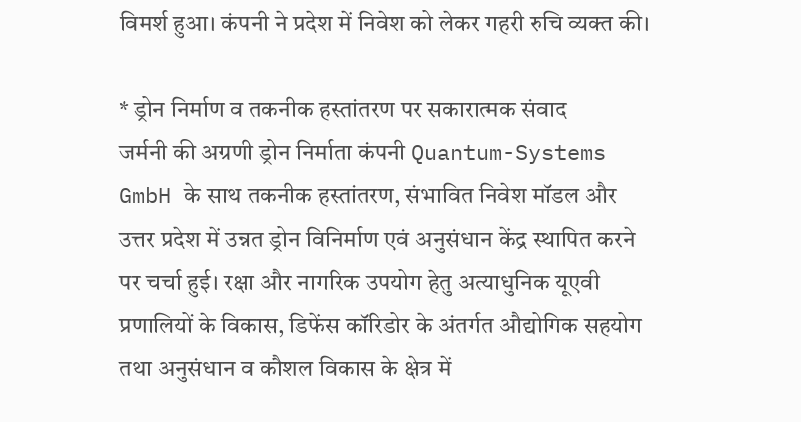विमर्श हुआ। कंपनी ने प्रदेश में निवेश को लेकर गहरी रुचि व्यक्त की।

* ड्रोन निर्माण व तकनीक हस्तांतरण पर सकारात्मक संवाद
जर्मनी की अग्रणी ड्रोन निर्माता कंपनी Quantum-Systems GmbH के साथ तकनीक हस्तांतरण, संभावित निवेश मॉडल और उत्तर प्रदेश में उन्नत ड्रोन विनिर्माण एवं अनुसंधान केंद्र स्थापित करने पर चर्चा हुई। रक्षा और नागरिक उपयोग हेतु अत्याधुनिक यूएवी प्रणालियों के विकास, डिफेंस कॉरिडोर के अंतर्गत औद्योगिक सहयोग तथा अनुसंधान व कौशल विकास के क्षेत्र में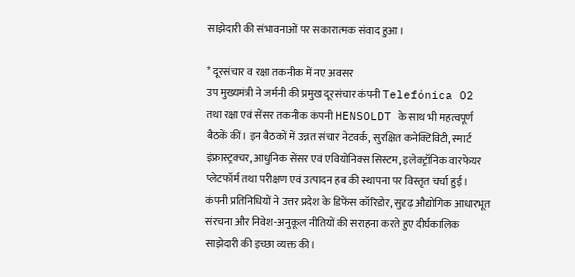साझेदारी की संभावनाओं पर सकारात्मक संवाद हुआ।

* दूरसंचार व रक्षा तकनीक में नए अवसर
उप मुख्यमंत्री ने जर्मनी की प्रमुख दूरसंचार कंपनी Telefónica O2 तथा रक्षा एवं सेंसर तकनीक कंपनी HENSOLDT के साथ भी महत्वपूर्ण बैठकें कीं। इन बैठकों में उन्नत संचार नेटवर्क, सुरक्षित कनेक्टिविटी, स्मार्ट इंफ्रास्ट्रक्चर, आधुनिक सेंसर एवं एवियोनिक्स सिस्टम, इलेक्ट्रॉनिक वारफेयर प्लेटफॉर्म तथा परीक्षण एवं उत्पादन हब की स्थापना पर विस्तृत चर्चा हुई।
कंपनी प्रतिनिधियों ने उत्तर प्रदेश के डिफेंस कॉरिडोर, सुदृढ़ औद्योगिक आधारभूत संरचना और निवेश-अनुकूल नीतियों की सराहना करते हुए दीर्घकालिक साझेदारी की इच्छा व्यक्त की।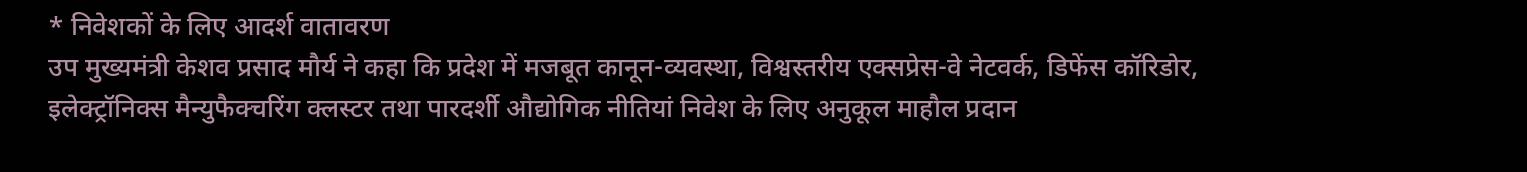* निवेशकों के लिए आदर्श वातावरण
उप मुख्यमंत्री केशव प्रसाद मौर्य ने कहा कि प्रदेश में मजबूत कानून-व्यवस्था, विश्वस्तरीय एक्सप्रेस-वे नेटवर्क, डिफेंस कॉरिडोर, इलेक्ट्रॉनिक्स मैन्युफैक्चरिंग क्लस्टर तथा पारदर्शी औद्योगिक नीतियां निवेश के लिए अनुकूल माहौल प्रदान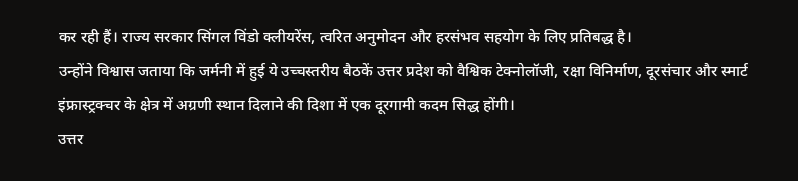कर रही हैं। राज्य सरकार सिंगल विंडो क्लीयरेंस, त्वरित अनुमोदन और हरसंभव सहयोग के लिए प्रतिबद्ध है।
उन्होंने विश्वास जताया कि जर्मनी में हुई ये उच्चस्तरीय बैठकें उत्तर प्रदेश को वैश्विक टेक्नोलॉजी, रक्षा विनिर्माण, दूरसंचार और स्मार्ट इंफ्रास्ट्रक्चर के क्षेत्र में अग्रणी स्थान दिलाने की दिशा में एक दूरगामी कदम सिद्ध होंगी।
उत्तर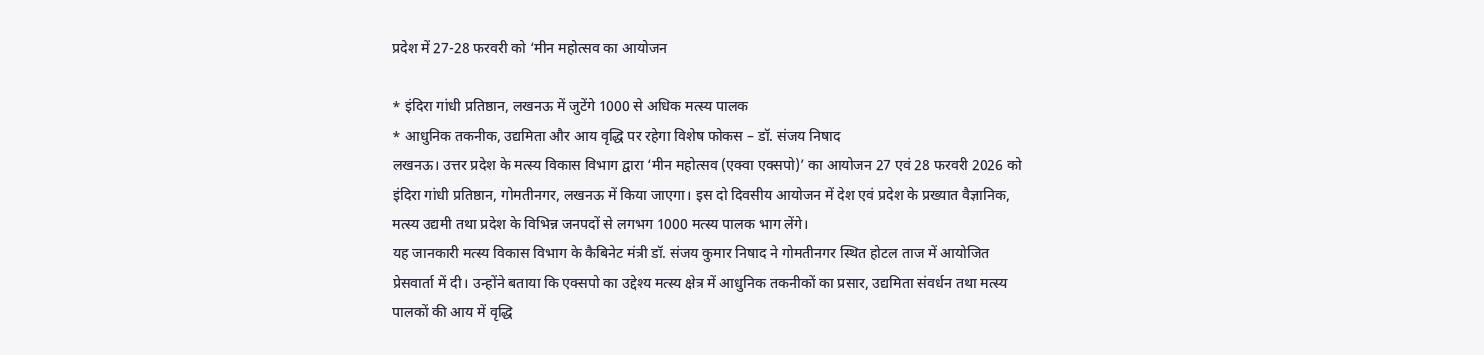प्रदेश में 27-28 फरवरी को ‘मीन महोत्सव का आयोजन

* इंदिरा गांधी प्रतिष्ठान, लखनऊ में जुटेंगे 1000 से अधिक मत्स्य पालक
* आधुनिक तकनीक, उद्यमिता और आय वृद्धि पर रहेगा विशेष फोकस – डॉ. संजय निषाद
लखनऊ। उत्तर प्रदेश के मत्स्य विकास विभाग द्वारा ‘मीन महोत्सव (एक्वा एक्सपो)’ का आयोजन 27 एवं 28 फरवरी 2026 को इंदिरा गांधी प्रतिष्ठान, गोमतीनगर, लखनऊ में किया जाएगा। इस दो दिवसीय आयोजन में देश एवं प्रदेश के प्रख्यात वैज्ञानिक, मत्स्य उद्यमी तथा प्रदेश के विभिन्न जनपदों से लगभग 1000 मत्स्य पालक भाग लेंगे।
यह जानकारी मत्स्य विकास विभाग के कैबिनेट मंत्री डॉ. संजय कुमार निषाद ने गोमतीनगर स्थित होटल ताज में आयोजित प्रेसवार्ता में दी। उन्होंने बताया कि एक्सपो का उद्देश्य मत्स्य क्षेत्र में आधुनिक तकनीकों का प्रसार, उद्यमिता संवर्धन तथा मत्स्य पालकों की आय में वृद्धि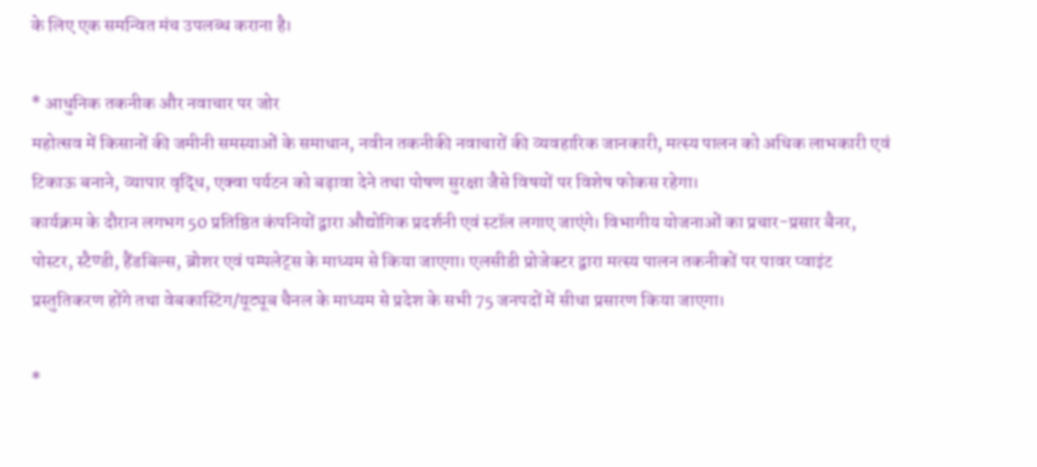के लिए एक समन्वित मंच उपलब्ध कराना है।

* आधुनिक तकनीक और नवाचार पर जोर
महोत्सव में किसानों की जमीनी समस्याओं के समाधान, नवीन तकनीकी नवाचारों की व्यवहारिक जानकारी, मत्स्य पालन को अधिक लाभकारी एवं टिकाऊ बनाने, व्यापार वृद्धि, एक्वा पर्यटन को बढ़ावा देने तथा पोषण सुरक्षा जैसे विषयों पर विशेष फोकस रहेगा।
कार्यक्रम के दौरान लगभग 50 प्रतिष्ठित कंपनियों द्वारा औद्योगिक प्रदर्शनी एवं स्टॉल लगाए जाएंगे। विभागीय योजनाओं का प्रचार-प्रसार बैनर, पोस्टर, स्टैण्डी, हैंडबिल्स, ब्रोशर एवं पम्पलेट्स के माध्यम से किया जाएगा। एलसीडी प्रोजेक्टर द्वारा मत्स्य पालन तकनीकों पर पावर प्वाइंट प्रस्तुतिकरण होंगे तथा वेबकास्टिंग/यूट्यूब चैनल के माध्यम से प्रदेश के सभी 75 जनपदों में सीधा प्रसारण किया जाएगा।

*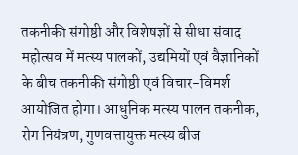तकनीकी संगोष्ठी और विशेषज्ञों से सीधा संवाद
महोत्सव में मत्स्य पालकों, उद्यमियों एवं वैज्ञानिकों के बीच तकनीकी संगोष्ठी एवं विचार-विमर्श आयोजित होगा। आधुनिक मत्स्य पालन तकनीक, रोग नियंत्रण, गुणवत्तायुक्त मत्स्य बीज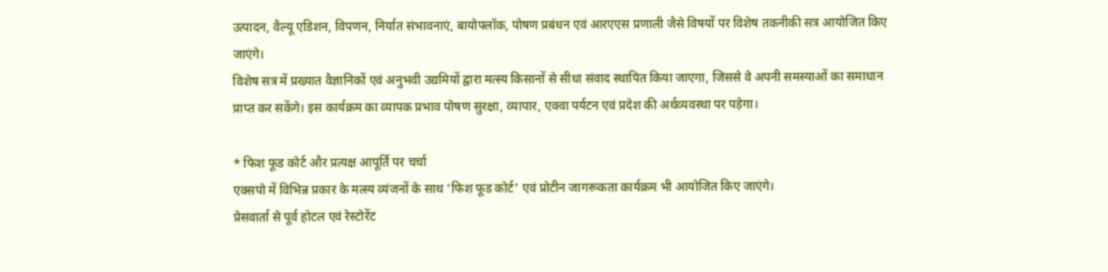उत्पादन, वैल्यू एडिशन, विपणन, निर्यात संभावनाएं, बायोफ्लॉक, पोषण प्रबंधन एवं आरएएस प्रणाली जैसे विषयों पर विशेष तकनीकी सत्र आयोजित किए जाएंगे।
विशेष सत्र में प्रख्यात वैज्ञानिकों एवं अनुभवी उद्यमियों द्वारा मत्स्य किसानों से सीधा संवाद स्थापित किया जाएगा, जिससे वे अपनी समस्याओं का समाधान प्राप्त कर सकेंगे। इस कार्यक्रम का व्यापक प्रभाव पोषण सुरक्षा, व्यापार, एक्वा पर्यटन एवं प्रदेश की अर्थव्यवस्था पर पड़ेगा।

* फिश फूड कोर्ट और प्रत्यक्ष आपूर्ति पर चर्चा
एक्सपो में विभिन्न प्रकार के मत्स्य व्यंजनों के साथ ‘फिश फूड कोर्ट’ एवं प्रोटीन जागरूकता कार्यक्रम भी आयोजित किए जाएंगे।
प्रेसवार्ता से पूर्व होटल एवं रेस्टोरेंट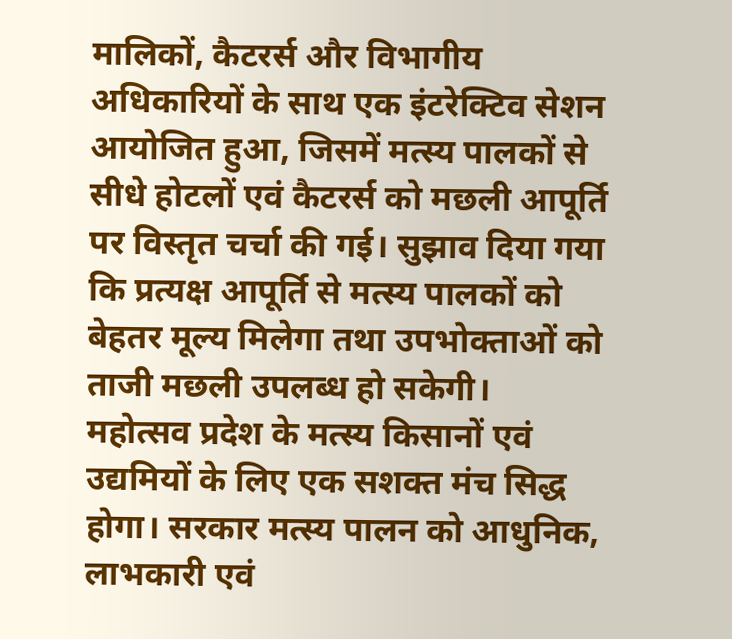मालिकों, कैटरर्स और विभागीय अधिकारियों के साथ एक इंटरेक्टिव सेशन आयोजित हुआ, जिसमें मत्स्य पालकों से सीधे होटलों एवं कैटरर्स को मछली आपूर्ति पर विस्तृत चर्चा की गई। सुझाव दिया गया कि प्रत्यक्ष आपूर्ति से मत्स्य पालकों को बेहतर मूल्य मिलेगा तथा उपभोक्ताओं को ताजी मछली उपलब्ध हो सकेगी।
महोत्सव प्रदेश के मत्स्य किसानों एवं उद्यमियों के लिए एक सशक्त मंच सिद्ध होगा। सरकार मत्स्य पालन को आधुनिक, लाभकारी एवं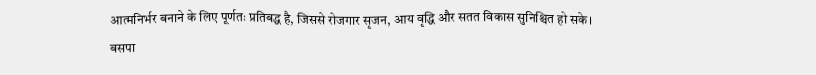आत्मनिर्भर बनाने के लिए पूर्णतः प्रतिबद्ध है, जिससे रोजगार सृजन, आय वृद्धि और सतत विकास सुनिश्चित हो सके।
बसपा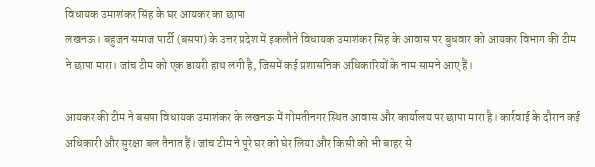विधायक उमाशंकर सिंह के घर आयकर का छापा
लखनऊ। बहुजन समाज पार्टी (बसपा) के उत्तर प्रदेश में इकलौते विधायक उमाशंकर सिंह के आवास पर बुधवार को आयकर विभाग की टीम ने छापा मारा। जांच टीम को एक डायरी हाथ लगी है, जिसमें कई प्रशासनिक अधिकारियों के नाम सामने आए हैं।

आयकर की टीम ने बसपा विधायक उमाशंकर के लखनऊ में गोमतीनगर स्थित आवास और कार्यालय पर छापा मारा है। कार्रवाई के दौरान कई अधिकारी और सुरक्षा बल तैनात हैं। जांच टीम ने पूरे घर को घेर लिया और किसी को भी बाहर से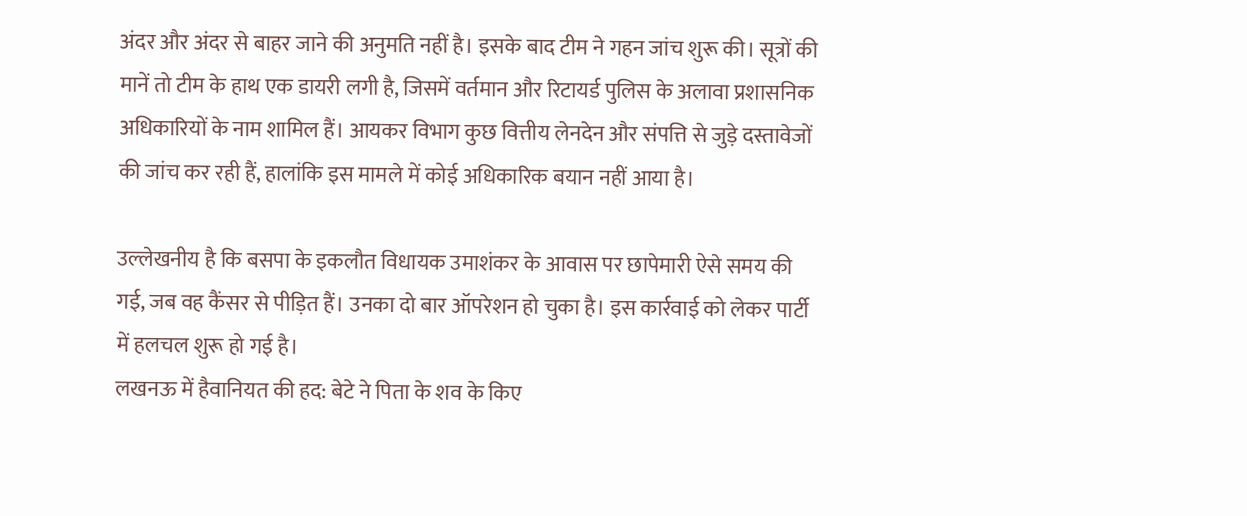अंदर और अंदर से बाहर जाने की अनुमति नहीं है। इसके बाद टीम ने गहन जांच शुरू की। सूत्रों की मानें तो टीम के हाथ एक डायरी लगी है, जिसमें वर्तमान और रिटायर्ड पुलिस के अलावा प्रशासनिक अधिकारियों के नाम शामिल हैं। आयकर विभाग कुछ वित्तीय लेनदेन और संपत्ति से जुड़े दस्तावेजों की जांच कर रही हैं, हालांकि इस मामले में कोई अधिकारिक बयान नहीं आया है।

उल्लेखनीय है कि बसपा के इकलौत विधायक उमाशंकर के आवास पर छापेमारी ऐसे समय की गई, जब वह कैंसर से पीड़ित हैं। उनका दो बार ऑपरेशन हो चुका है। इस कार्रवाई को लेकर पार्टी में हलचल शुरू हो गई है।
लखनऊ में हैवानियत की हद: बेटे ने पिता के शव के किए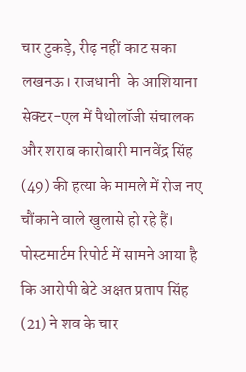चार टुकड़े, रीढ़ नहीं काट सका
लखनऊ। राजधानी  के आशियाना सेक्टर-एल में पैथोलॉजी संचालक और शराब कारोबारी मानवेंद्र सिंह (49) की हत्या के मामले में रोज नए चौंकाने वाले खुलासे हो रहे हैं। पोस्टमार्टम रिपोर्ट में सामने आया है कि आरोपी बेटे अक्षत प्रताप सिंह (21) ने शव के चार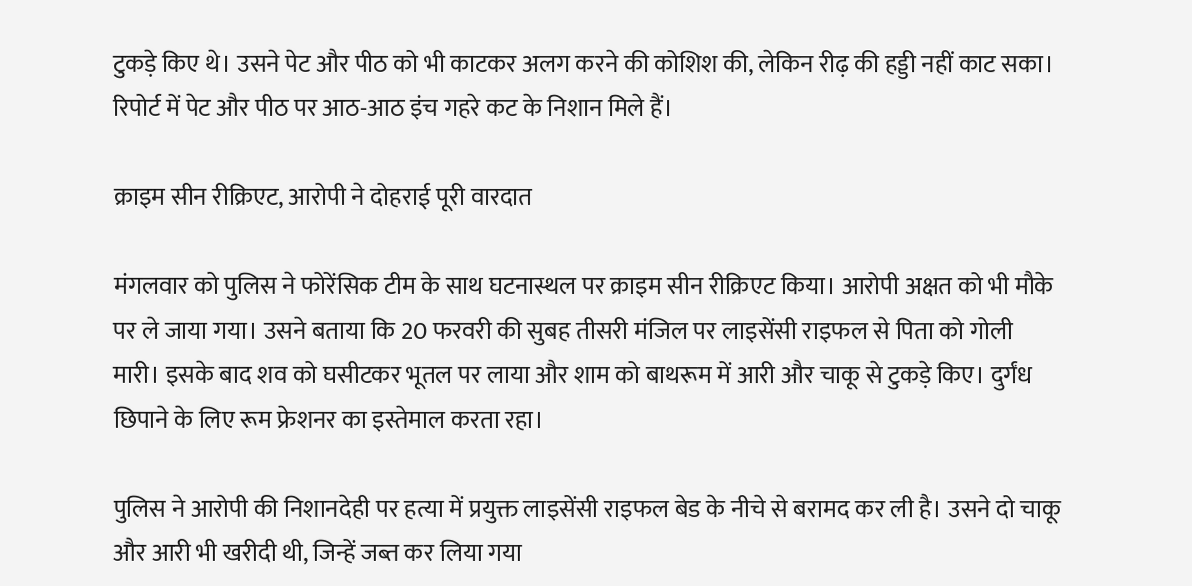टुकड़े किए थे। उसने पेट और पीठ को भी काटकर अलग करने की कोशिश की, लेकिन रीढ़ की हड्डी नहीं काट सका। रिपोर्ट में पेट और पीठ पर आठ-आठ इंच गहरे कट के निशान मिले हैं।

क्राइम सीन रीक्रिएट, आरोपी ने दोहराई पूरी वारदात

मंगलवार को पुलिस ने फोरेंसिक टीम के साथ घटनास्थल पर क्राइम सीन रीक्रिएट किया। आरोपी अक्षत को भी मौके पर ले जाया गया। उसने बताया कि 20 फरवरी की सुबह तीसरी मंजिल पर लाइसेंसी राइफल से पिता को गोली मारी। इसके बाद शव को घसीटकर भूतल पर लाया और शाम को बाथरूम में आरी और चाकू से टुकड़े किए। दुर्गंध छिपाने के लिए रूम फ्रेशनर का इस्तेमाल करता रहा।

पुलिस ने आरोपी की निशानदेही पर हत्या में प्रयुक्त लाइसेंसी राइफल बेड के नीचे से बरामद कर ली है। उसने दो चाकू और आरी भी खरीदी थी, जिन्हें जब्त कर लिया गया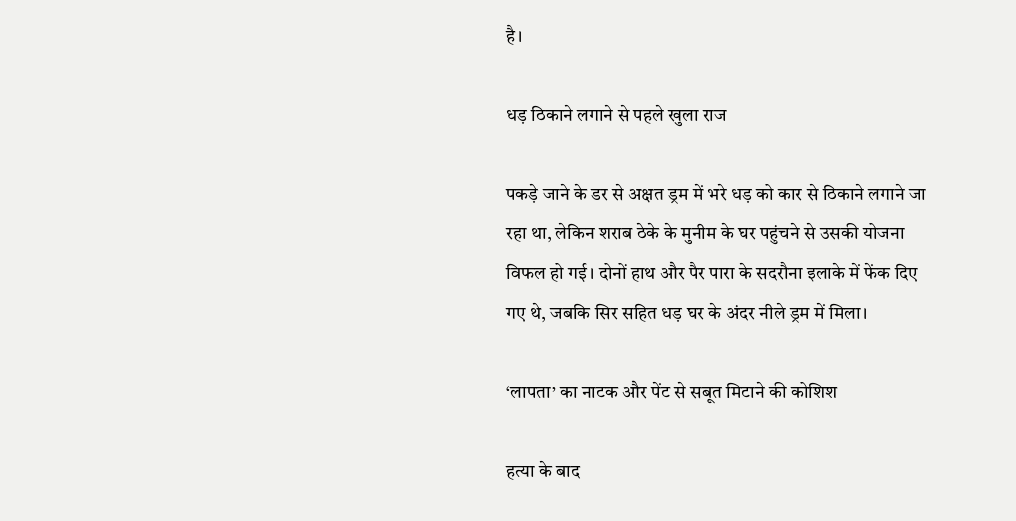है।

धड़ ठिकाने लगाने से पहले खुला राज

पकड़े जाने के डर से अक्षत ड्रम में भरे धड़ को कार से ठिकाने लगाने जा रहा था, लेकिन शराब ठेके के मुनीम के घर पहुंचने से उसकी योजना विफल हो गई। दोनों हाथ और पैर पारा के सदरौना इलाके में फेंक दिए गए थे, जबकि सिर सहित धड़ घर के अंदर नीले ड्रम में मिला।

‘लापता’ का नाटक और पेंट से सबूत मिटाने की कोशिश

हत्या के बाद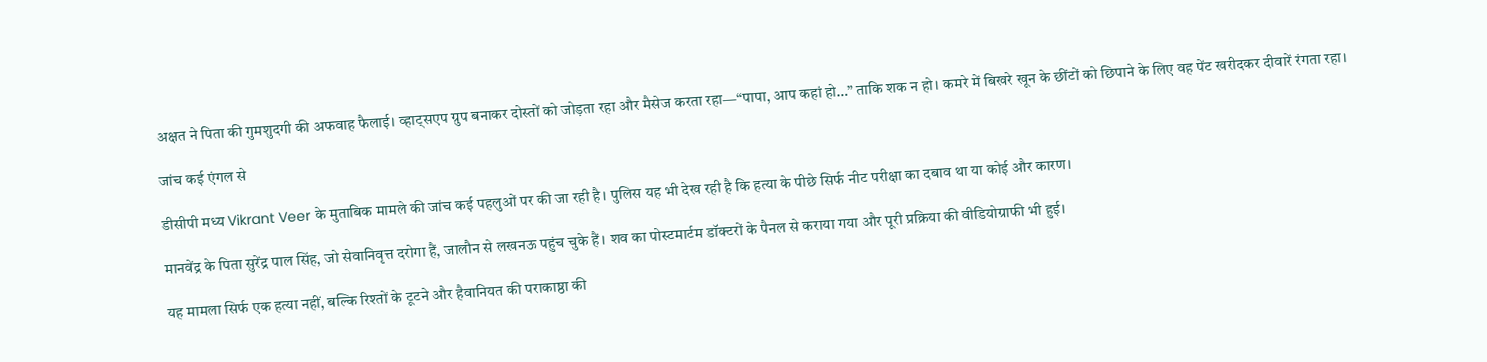अक्षत ने पिता की गुमशुदगी की अफवाह फैलाई। व्हाट्सएप ग्रुप बनाकर दोस्तों को जोड़ता रहा और मैसेज करता रहा—“पापा, आप कहां हो…” ताकि शक न हो। कमरे में बिखरे खून के छींटों को छिपाने के लिए वह पेंट खरीदकर दीवारें रंगता रहा।

जांच कई एंगल से

डीसीपी मध्य Vikrant Veer के मुताबिक मामले की जांच कई पहलुओं पर की जा रही है। पुलिस यह भी देख रही है कि हत्या के पीछे सिर्फ नीट परीक्षा का दबाव था या कोई और कारण।

मानवेंद्र के पिता सुरेंद्र पाल सिंह, जो सेवानिवृत्त दरोगा हैं, जालौन से लखनऊ पहुंच चुके हैं। शव का पोस्टमार्टम डॉक्टरों के पैनल से कराया गया और पूरी प्रक्रिया की वीडियोग्राफी भी हुई।

यह मामला सिर्फ एक हत्या नहीं, बल्कि रिश्तों के टूटने और हैवानियत की पराकाष्ठा की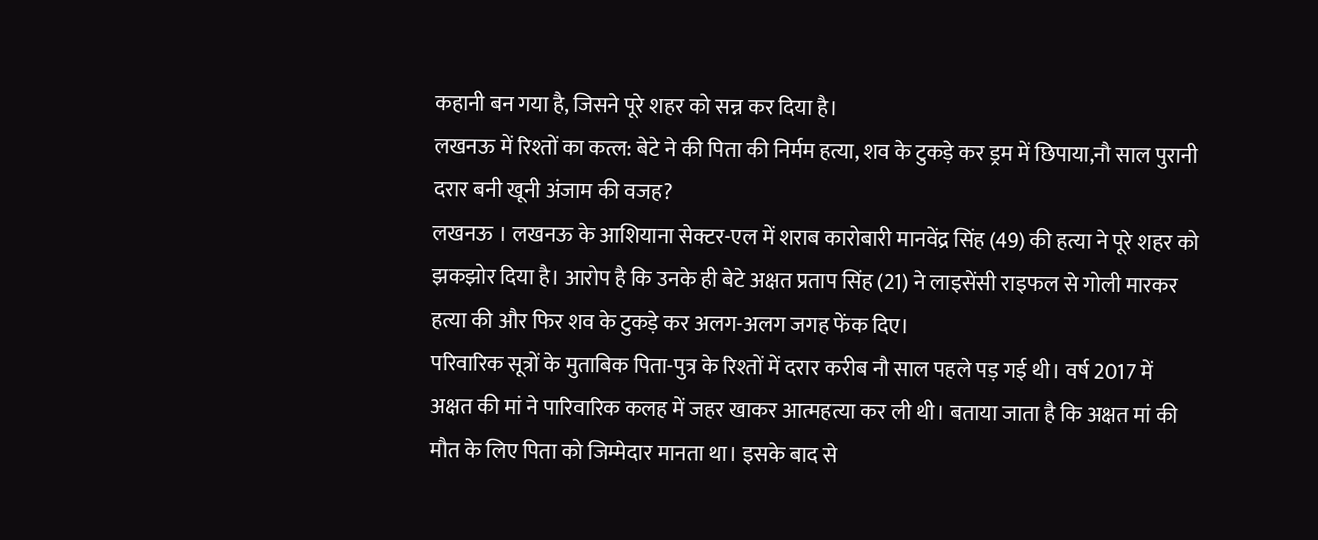कहानी बन गया है, जिसने पूरे शहर को सन्न कर दिया है।
लखनऊ में रिश्तों का कत्ल: बेटे ने की पिता की निर्मम हत्या, शव के टुकड़े कर ड्रम में छिपाया,नौ साल पुरानी दरार बनी खूनी अंजाम की वजह?
लखनऊ । लखनऊ के आशियाना सेक्टर-एल में शराब कारोबारी मानवेंद्र सिंह (49) की हत्या ने पूरे शहर को झकझोर दिया है। आरोप है कि उनके ही बेटे अक्षत प्रताप सिंह (21) ने लाइसेंसी राइफल से गोली मारकर हत्या की और फिर शव के टुकड़े कर अलग-अलग जगह फेंक दिए।
परिवारिक सूत्रों के मुताबिक पिता-पुत्र के रिश्तों में दरार करीब नौ साल पहले पड़ गई थी। वर्ष 2017 में अक्षत की मां ने पारिवारिक कलह में जहर खाकर आत्महत्या कर ली थी। बताया जाता है कि अक्षत मां की मौत के लिए पिता को जिम्मेदार मानता था। इसके बाद से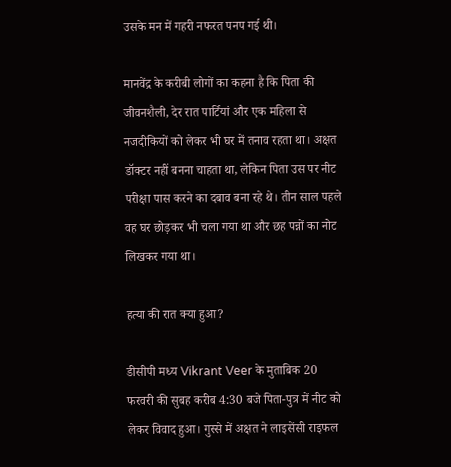उसके मन में गहरी नफरत पनप गई थी।

मानवेंद्र के करीबी लोगों का कहना है कि पिता की जीवनशैली, देर रात पार्टियां और एक महिला से नजदीकियों को लेकर भी घर में तनाव रहता था। अक्षत डॉक्टर नहीं बनना चाहता था, लेकिन पिता उस पर नीट परीक्षा पास करने का दबाव बना रहे थे। तीन साल पहले वह घर छोड़कर भी चला गया था और छह पन्नों का नोट लिखकर गया था।

हत्या की रात क्या हुआ?

डीसीपी मध्य Vikrant Veer के मुताबिक 20 फरवरी की सुबह करीब 4:30 बजे पिता-पुत्र में नीट को लेकर विवाद हुआ। गुस्से में अक्षत ने लाइसेंसी राइफल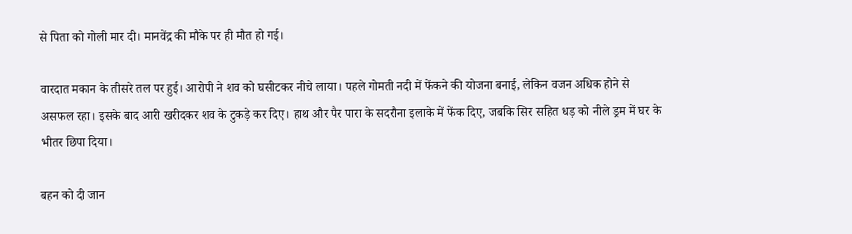से पिता को गोली मार दी। मानवेंद्र की मौके पर ही मौत हो गई।

वारदात मकान के तीसरे तल पर हुई। आरोपी ने शव को घसीटकर नीचे लाया। पहले गोमती नदी में फेंकने की योजना बनाई, लेकिन वजन अधिक होने से असफल रहा। इसके बाद आरी खरीदकर शव के टुकड़े कर दिए। हाथ और पैर पारा के सदरौना इलाके में फेंक दिए, जबकि सिर सहित धड़ को नीले ड्रम में घर के भीतर छिपा दिया।

बहन को दी जान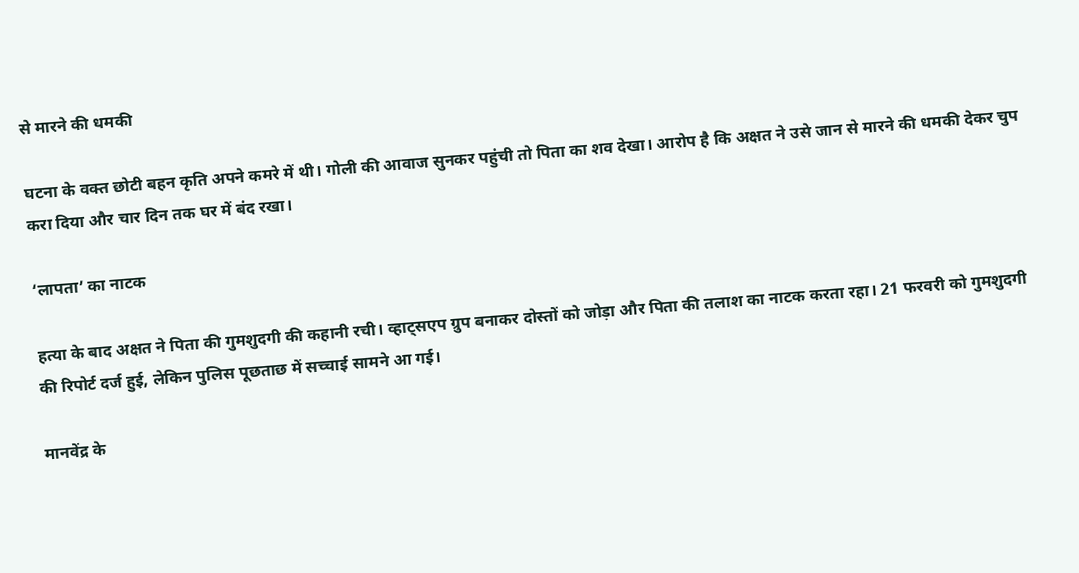से मारने की धमकी

घटना के वक्त छोटी बहन कृति अपने कमरे में थी। गोली की आवाज सुनकर पहुंची तो पिता का शव देखा। आरोप है कि अक्षत ने उसे जान से मारने की धमकी देकर चुप करा दिया और चार दिन तक घर में बंद रखा।

‘लापता’ का नाटक

हत्या के बाद अक्षत ने पिता की गुमशुदगी की कहानी रची। व्हाट्सएप ग्रुप बनाकर दोस्तों को जोड़ा और पिता की तलाश का नाटक करता रहा। 21 फरवरी को गुमशुदगी की रिपोर्ट दर्ज हुई, लेकिन पुलिस पूछताछ में सच्चाई सामने आ गई।

मानवेंद्र के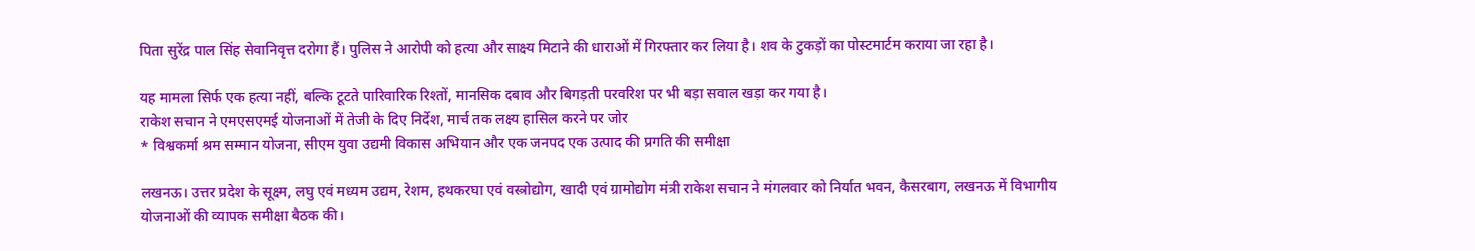पिता सुरेंद्र पाल सिंह सेवानिवृत्त दरोगा हैं। पुलिस ने आरोपी को हत्या और साक्ष्य मिटाने की धाराओं में गिरफ्तार कर लिया है। शव के टुकड़ों का पोस्टमार्टम कराया जा रहा है।

यह मामला सिर्फ एक हत्या नहीं, बल्कि टूटते पारिवारिक रिश्तों, मानसिक दबाव और बिगड़ती परवरिश पर भी बड़ा सवाल खड़ा कर गया है।
राकेश सचान ने एमएसएमई योजनाओं में तेजी के दिए निर्देश, मार्च तक लक्ष्य हासिल करने पर जोर
* विश्वकर्मा श्रम सम्मान योजना, सीएम युवा उद्यमी विकास अभियान और एक जनपद एक उत्पाद की प्रगति की समीक्षा

लखनऊ। उत्तर प्रदेश के सूक्ष्म, लघु एवं मध्यम उद्यम, रेशम, हथकरघा एवं वस्त्रोद्योग, खादी एवं ग्रामोद्योग मंत्री राकेश सचान ने मंगलवार को निर्यात भवन, कैसरबाग, लखनऊ में विभागीय योजनाओं की व्यापक समीक्षा बैठक की।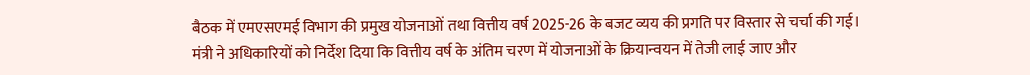बैठक में एमएसएमई विभाग की प्रमुख योजनाओं तथा वित्तीय वर्ष 2025-26 के बजट व्यय की प्रगति पर विस्तार से चर्चा की गई।
मंत्री ने अधिकारियों को निर्देश दिया कि वित्तीय वर्ष के अंतिम चरण में योजनाओं के क्रियान्वयन में तेजी लाई जाए और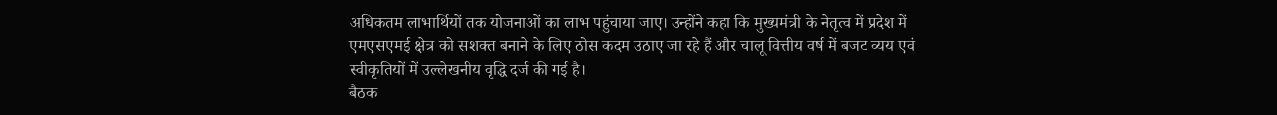अधिकतम लाभार्थियों तक योजनाओं का लाभ पहुंचाया जाए। उन्होंने कहा कि मुख्यमंत्री के नेतृत्व में प्रदेश में एमएसएमई क्षेत्र को सशक्त बनाने के लिए ठोस कदम उठाए जा रहे हैं और चालू वित्तीय वर्ष में बजट व्यय एवं स्वीकृतियों में उल्लेखनीय वृद्धि दर्ज की गई है।
बैठक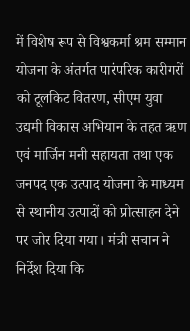में विशेष रूप से विश्वकर्मा श्रम सम्मान योजना के अंतर्गत पारंपरिक कारीगरों को टूलकिट वितरण, सीएम युवा उद्यमी विकास अभियान के तहत ऋण एवं मार्जिन मनी सहायता तथा एक जनपद एक उत्पाद योजना के माध्यम से स्थानीय उत्पादों को प्रोत्साहन देने पर जोर दिया गया। मंत्री सचान ने निर्देश दिया कि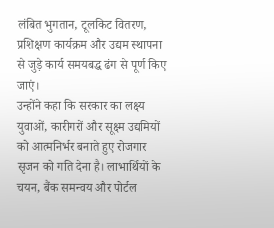लंबित भुगतान, टूलकिट वितरण, प्रशिक्षण कार्यक्रम और उद्यम स्थापना से जुड़े कार्य समयबद्ध ढंग से पूर्ण किए जाएं।
उन्होंने कहा कि सरकार का लक्ष्य युवाओं, कारीगरों और सूक्ष्म उद्यमियों को आत्मनिर्भर बनाते हुए रोजगार सृजन को गति देना है। लाभार्थियों के चयन, बैंक समन्वय और पोर्टल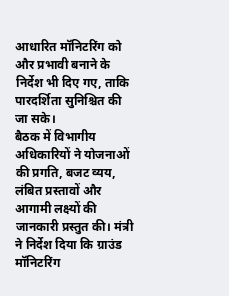आधारित मॉनिटरिंग को और प्रभावी बनाने के निर्देश भी दिए गए, ताकि पारदर्शिता सुनिश्चित की जा सके।
बैठक में विभागीय अधिकारियों ने योजनाओं की प्रगति, बजट व्यय, लंबित प्रस्तावों और आगामी लक्ष्यों की जानकारी प्रस्तुत की। मंत्री ने निर्देश दिया कि ग्राउंड मॉनिटरिंग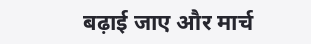बढ़ाई जाए और मार्च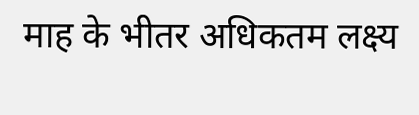माह के भीतर अधिकतम लक्ष्य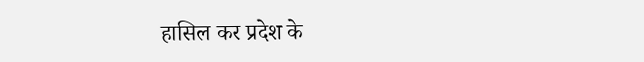हासिल कर प्रदेश के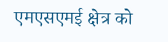एमएसएमई क्षेत्र को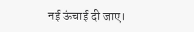नई ऊंचाई दी जाए।